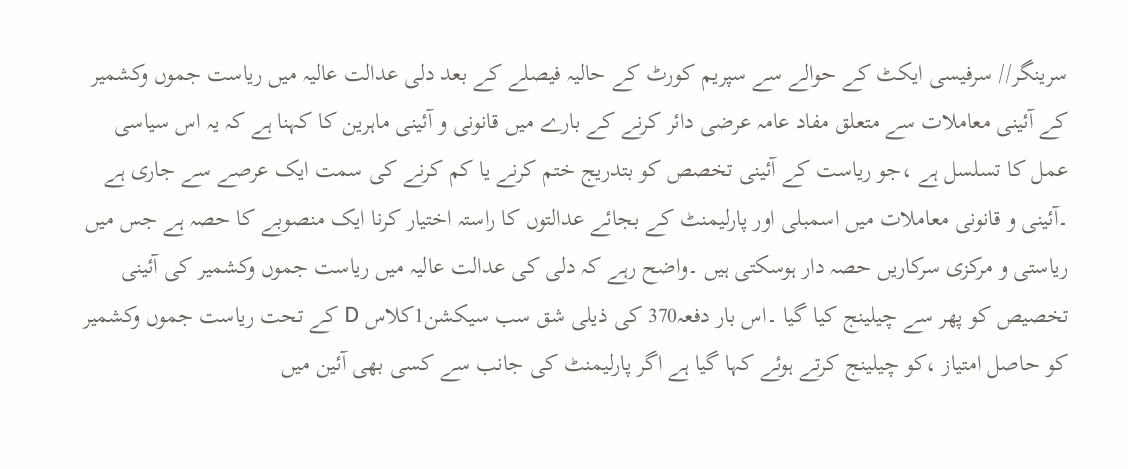سرینگر// سرفیسی ایکٹ کے حوالے سے سپریم کورٹ کے حالیہ فیصلے کے بعد دلی عدالت عالیہ میں ریاست جموں وکشمیر کے آئینی معاملات سے متعلق مفاد عامہ عرضی دائر کرنے کے بارے میں قانونی و آئینی ماہرین کا کہنا ہے کہ یہ اس سیاسی عمل کا تسلسل ہے ،جو ریاست کے آئینی تخصص کو بتدریج ختم کرنے یا کم کرنے کی سمت ایک عرصے سے جاری ہے ۔آئینی و قانونی معاملات میں اسمبلی اور پارلیمنٹ کے بجائے عدالتوں کا راستہ اختیار کرنا ایک منصوبے کا حصہ ہے جس میں ریاستی و مرکزی سرکاریں حصہ دار ہوسکتی ہیں ۔واضح رہے کہ دلی کی عدالت عالیہ میں ریاست جموں وکشمیر کی آئینی تخصیص کو پھر سے چیلینج کیا گیا ۔اس بار دفعہ370 کی ذیلی شق سب سیکشن1کلاس D کے تحت ریاست جموں وکشمیر کو حاصل امتیاز ،کو چیلینج کرتے ہوئے کہا گیا ہے اگر پارلیمنٹ کی جانب سے کسی بھی آئین میں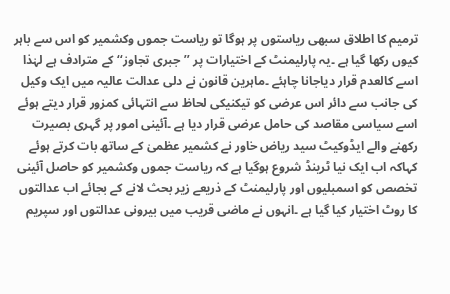ترمیم کا اطلاق سبھی ریاستوں پر ہوگا تو ریاست جموں وکشمیر کو اس سے باہر کیوں رکھا گیا ہے ۔یہ پارلیمنٹ کے اختیارات پر ’’جبری تجاوز‘‘ کے مترادف ہے لہٰذا اسے کالعدم قرار دیاجانا چاہئے ۔ماہرین قانون نے دلی عدالت عالیہ میں ایک وکیل کی جانب سے دائر اس عرضی کو تیکنیکی لحاظ سے انتہائی کمزور قرار دیتے ہوئے اسے سیاسی مقاصد کی حامل عرضی قرار دیا ہے ۔آئینی امور پر گہری بصیرت رکھنے والے ایڈوکیٹ سید ریاض خاور نے کشمیر عظمیٰ کے ساتھ بات کرتے ہوئے کہاکہ اب ایک نیا ٹرینڈ شروع ہوگیا ہے کہ ریاست جموں وکشمیر کو حاصل آئینی تخصص کو اسمبلیوں اور پارلیمنٹ کے ذریعے زیر بحث لانے کے بجائے اب عدالتوں کا روٹ اختیار کیا گیا ہے ۔انہوں نے ماضی قریب میں بیرونی عدالتوں اور سپریم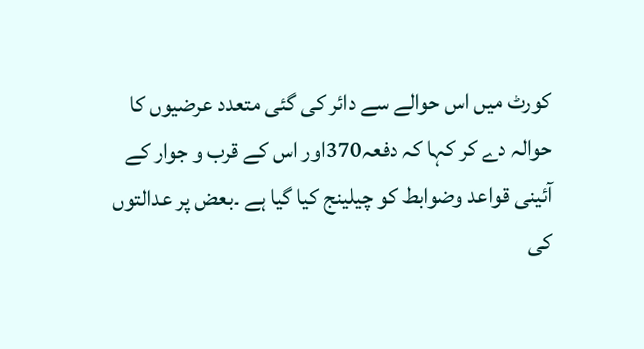کورٹ میں اس حوالے سے دائر کی گئی متعدد عرضیوں کا حوالہ دے کر کہا کہ دفعہ370اور اس کے قرب و جوار کے آئینی قواعد وضوابط کو چیلینج کیا گیا ہے ۔بعض پر عدالتوں کی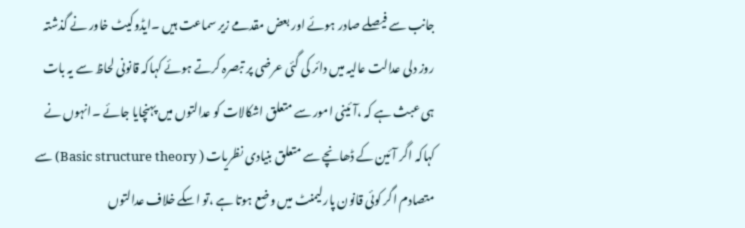جانب سے فیصلے صادر ہوئے اور بعض مقدمے زیر سماعت ہیں ۔ایڈوکیٹ خاور نے گذشتہ روز دلی عدالت عالیہ میں دائر کی گئی عرضی پر تبصرہ کرتے ہوئے کہاکہ قانونی لحاظ سے یہ بات ہی عبث ہے کہ ،آئینی امور سے متعلق اشکالات کو عدالتوں میں پہنچایا جائے ۔انہوں نے کہاکہ اگر آئین کے ڈھانچے سے متعلق بنیادی نظریات ( Basic structure theory) سے متصادم اگر کوئی قانون پارلیمنٹ میں وضع ہوتا ہے ،تو اسکے خلاف عدالتوں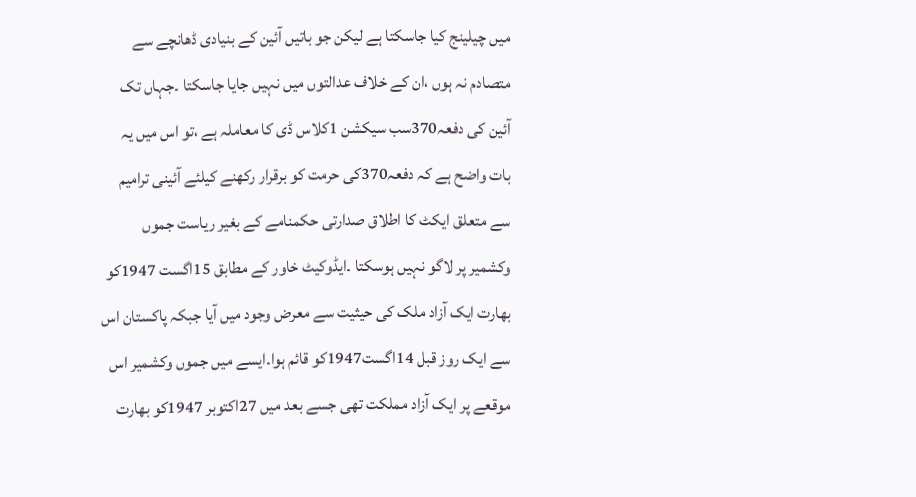میں چیلینج کیا جاسکتا ہے لیکن جو باتیں آئین کے بنیادی ڈھانچے سے متصادم نہ ہوں ،ان کے خلاف عدالتوں میں نہیں جایا جاسکتا ۔جہاں تک آئین کی دفعہ370سب سیکشن 1کلاس ڈی کا معاملہ ہے ،تو اس میں یہ بات واضح ہے کہ دفعہ370کی حرمت کو برقرار رکھنے کیلئے آئینی ترامیم سے متعلق ایکٹ کا اطلاق صدارتی حکمنامے کے بغیر ریاست جموں وکشمیر پر لاگو نہیں ہوسکتا ۔ایڈوکیٹ خاور کے مطابق 15اگست 1947کو بھارت ایک آزاد ملک کی حیثیت سے معرض وجود میں آیا جبکہ پاکستان اس سے ایک روز قبل 14اگست1947کو قائم ہوا۔ایسے میں جموں وکشمیر اس موقعے پر ایک آزاد مملکت تھی جسے بعد میں 27اکتوبر 1947کو بھارت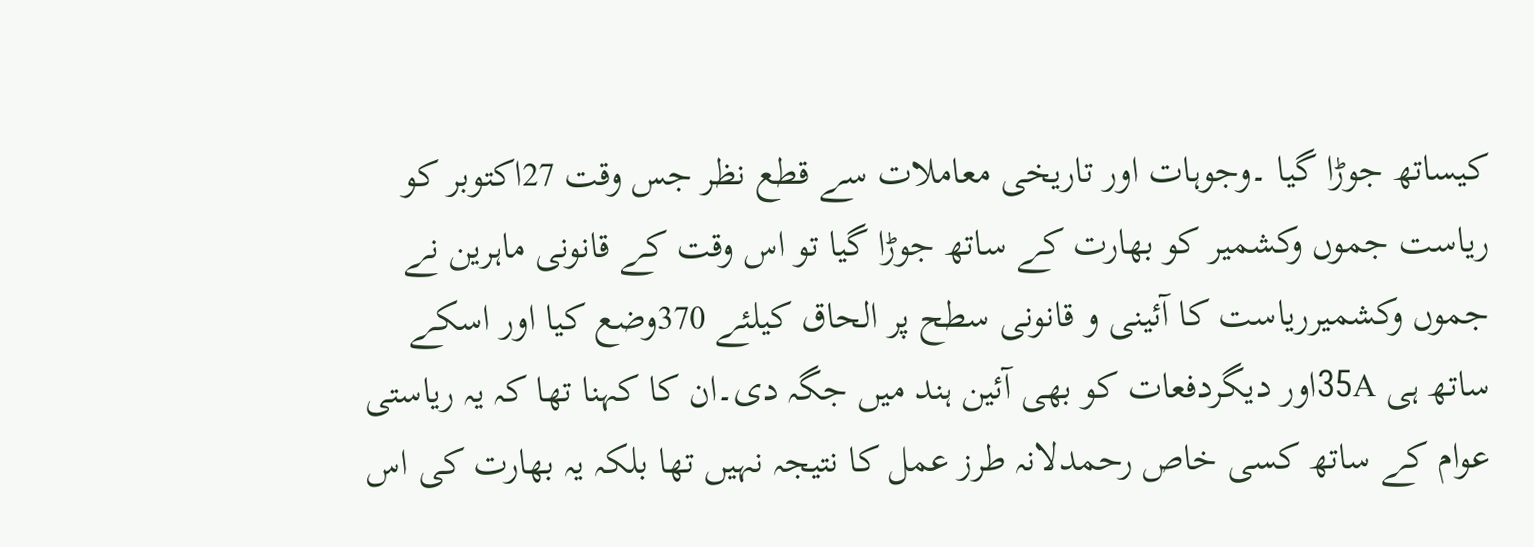کیساتھ جوڑا گیا ۔وجوہات اور تاریخی معاملات سے قطع نظر جس وقت 27اکتوبر کو ریاست جموں وکشمیر کو بھارت کے ساتھ جوڑا گیا تو اس وقت کے قانونی ماہرین نے جموں وکشمیرریاست کا آئینی و قانونی سطح پر الحاق کیلئے 370وضع کیا اور اسکے ساتھ ہی 35Aاور دیگردفعات کو بھی آئین ہند میں جگہ دی۔ان کا کہنا تھا کہ یہ ریاستی عوام کے ساتھ کسی خاص رحمدلانہ طرز عمل کا نتیجہ نہیں تھا بلکہ یہ بھارت کی اس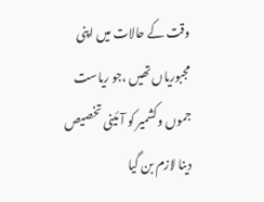وقت کے حالات میں اپنی مجبوریاں تھیں ،جو ریاست جموں وکشمیر کو آئینی تخصیص دینا لازم بن گیا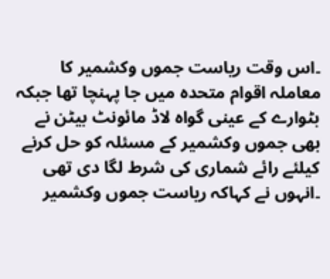۔اس وقت ریاست جموں وکشمیر کا معاملہ اقوام متحدہ میں جا پہنچا تھا جبکہ بٹوارے کے عینی گواہ لاڈ مائونٹ بیٹن نے بھی جموں وکشمیر کے مسئلہ کو حل کرنے کیلئے رائے شماری کی شرط لگا دی تھی ۔انہوں نے کہاکہ ریاست جموں وکشمیر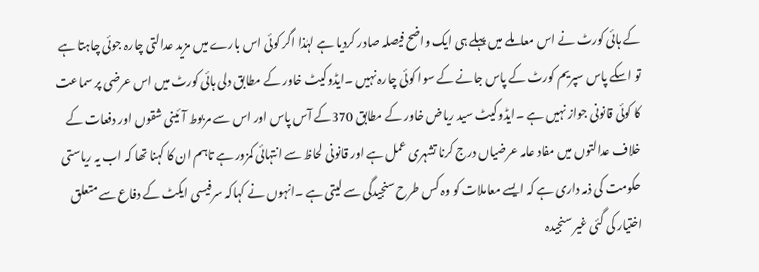کے ہائی کورٹ نے اس معاملے میں پہلے ہی ایک واضح فیصلہ صادر کردیا ہے لہٰذا اگر کوئی اس بارے میں مزید عدالتی چارہ جوئی چاہتا ہے تو اسکے پاس سپریم کورٹ کے پاس جانے کے سوا کوئی چارہ نہیں ۔ایڈوکیٹ خاور کے مطابق دلی ہائی کورٹ میں اس عرضی پر سماعت کا کوئی قانونی جواز نہیں ہے ۔ایڈوکیٹ سید ریاض خاور کے مطابق 370کے آس پاس اور اس سے مربوط آئینی شقوں اور دفعات کے خلاف عدالتوں میں مفاد عامہ عرضیاں درج کرنا تشہری عمل ہے اور قانونی لحاظ سے انتہائی کمزور ہے تاہم ان کا کہنا تھا کہ اب یہ ریاستی حکومت کی ذمہ داری ہے کہ ایسے معاملات کو وہ کس طرح سنجیدگی سے لیتی ہے ۔انہوں نے کہاکہ سرفیسی ایکٹ کے دفاع سے متعلق اختیار کی گئی غیر سنجیدہ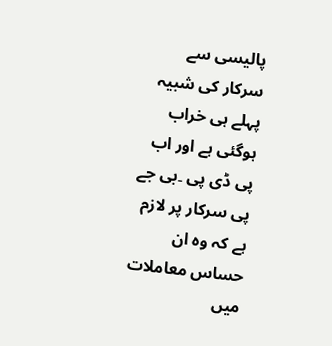پالیسی سے سرکار کی شبیہ پہلے ہی خراب ہوگئی ہے اور اب پی ڈی پی ۔بی جے پی سرکار پر لازم ہے کہ وہ ان حساس معاملات میں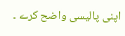اپنی پالیسی واضح کرے ۔